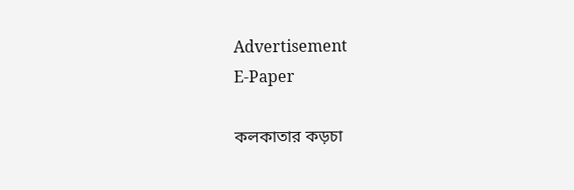Advertisement
E-Paper

কলকাতার কড়চা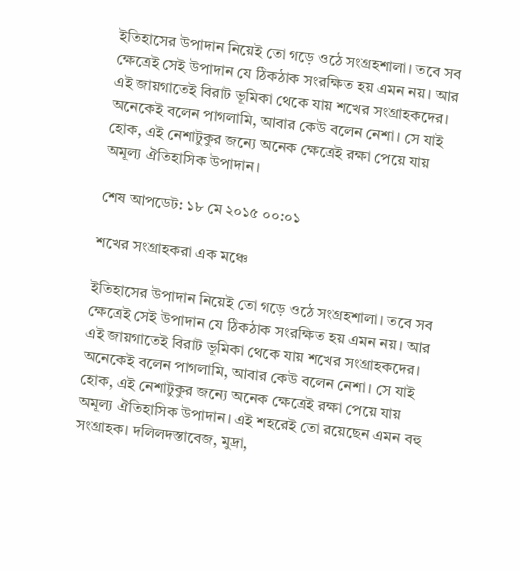ইতিহাসের উপাদান নিয়েই তো গড়ে ওঠে সংগ্রহশালা। তবে সব ক্ষেত্রেই সেই উপাদান যে ঠিকঠাক সংরক্ষিত হয় এমন নয়। আর এই জায়গাতেই বিরাট ভূমিকা থেকে যায় শখের সংগ্রাহকদের। অনেকেই বলেন পাগলামি, আবার কেউ বলেন নেশা। সে যাই হোক, এই নেশাটুকুর জন্যে অনেক ক্ষেত্রেই রক্ষা পেয়ে যায় অমূল্য ঐতিহাসিক উপাদান।

শেষ আপডেট: ১৮ মে ২০১৫ ০০:০১

শখের সংগ্রাহকরা এক মঞ্চে

ইতিহাসের উপাদান নিয়েই তো গড়ে ওঠে সংগ্রহশালা। তবে সব ক্ষেত্রেই সেই উপাদান যে ঠিকঠাক সংরক্ষিত হয় এমন নয়। আর এই জায়গাতেই বিরাট ভূমিকা থেকে যায় শখের সংগ্রাহকদের। অনেকেই বলেন পাগলামি, আবার কেউ বলেন নেশা। সে যাই হোক, এই নেশাটুকুর জন্যে অনেক ক্ষেত্রেই রক্ষা পেয়ে যায় অমূল্য ঐতিহাসিক উপাদান। এই শহরেই তো রয়েছেন এমন বহু সংগ্রাহক। দলিলদস্তাবেজ, মুদ্রা,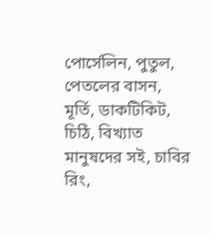পোর্সেলিন, পুতুল, পেতলের বাসন, মূর্তি, ডাকটিকিট, চিঠি, বিখ্যাত মানুষদের সই, চাবির রিং,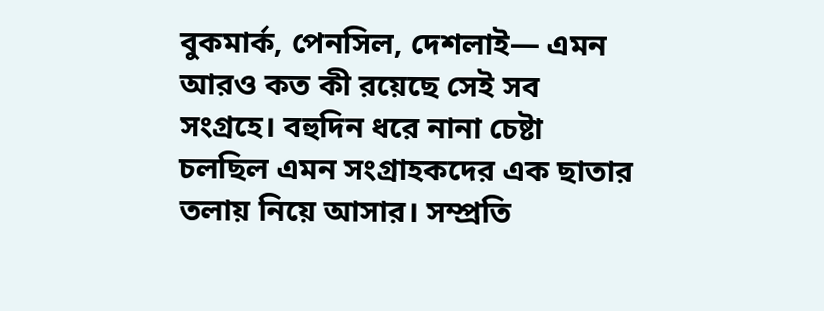বুকমার্ক, পেনসিল, দেশলাই— এমন আরও কত কী রয়েছে সেই সব সংগ্রহে। বহুদিন ধরে নানা চেষ্টা চলছিল এমন সংগ্রাহকদের এক ছাতার তলায় নিয়ে আসার। সম্প্রতি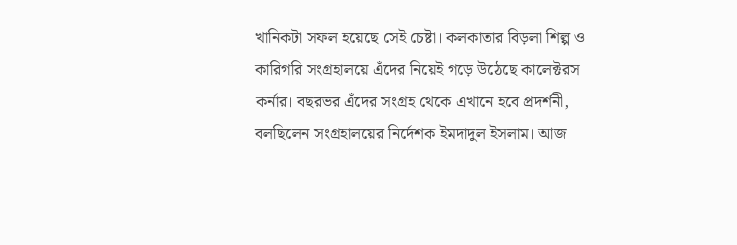খানিকটা সফল হয়েছে সেই চেষ্টা। কলকাতার বিড়লা শিল্প ও কারিগরি সংগ্রহালয়ে এঁদের নিয়েই গড়ে উঠেছে কালেক্টরস কর্নার। বছরভর এঁদের সংগ্রহ থেকে এখানে হবে প্রদর্শনী, বলছিলেন সংগ্রহালয়ের নির্দেশক ইমদাদুল ইসলাম। আজ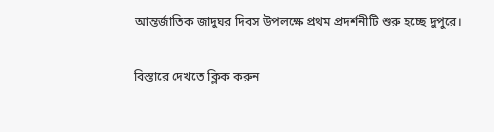আন্তর্জাতিক জাদুঘর দিবস উপলক্ষে প্রথম প্রদর্শনীটি শুরু হচ্ছে দুপুরে।

বিস্তারে দেখতে ক্লিক করুন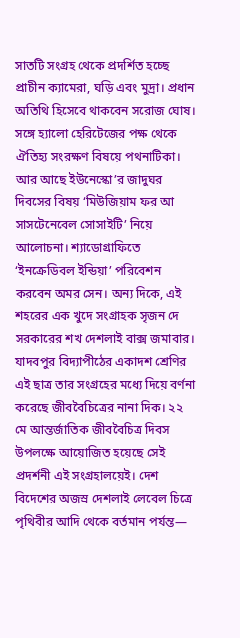সাতটি সংগ্রহ থেকে প্রদর্শিত হচ্ছে প্রাচীন ক্যামেরা, ঘড়ি এবং মুদ্রা। প্রধান অতিথি হিসেবে থাকবেন সরোজ ঘোষ। সঙ্গে হ্যালো হেরিটেজের পক্ষ থেকে ঐতিহ্য সংরক্ষণ বিষয়ে পথনাটিকা। আর আছে ইউনেস্কো’র জাদুঘর দিবসের বিষয় ‘মিউজিয়াম ফর আ সাসটেনেবেল সোসাইটি’ নিয়ে আলোচনা। শ্যাডোগ্রাফিতে ‘ইনক্রেডিবল ইন্ডিয়া’ পরিবেশন করবেন অমর সেন। অন্য দিকে, এই শহরের এক খুদে সংগ্রাহক সৃজন দে সরকারের শখ দেশলাই বাক্স জমাবার। যাদবপুর বিদ্যাপীঠের একাদশ শ্রেণির এই ছাত্র তার সংগ্রহের মধ্যে দিয়ে বর্ণনা করেছে জীববৈচিত্রের নানা দিক। ২২ মে আন্তর্জাতিক জীববৈচিত্র দিবস উপলক্ষে আয়োজিত হয়েছে সেই প্রদর্শনী এই সংগ্রহালয়েই। দেশ বিদেশের অজস্র দেশলাই লেবেল চিত্রে পৃথিবীর আদি থেকে বর্তমান পর্যন্ত—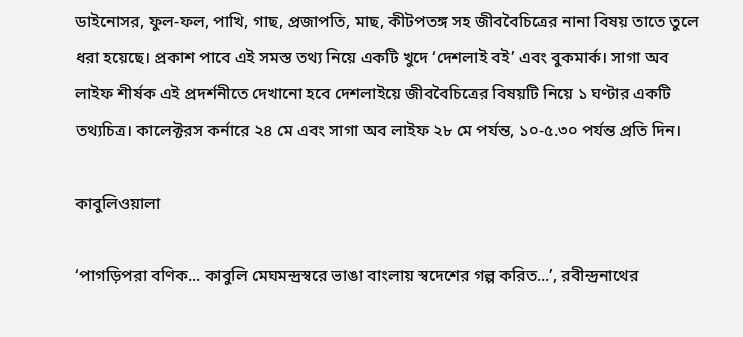ডাইনোসর, ফুল-ফল, পাখি, গাছ, প্রজাপতি, মাছ, কীটপতঙ্গ সহ জীববৈচিত্রের নানা বিষয় তাতে তুলে ধরা হয়েছে। প্রকাশ পাবে এই সমস্ত তথ্য নিয়ে একটি খুদে ‘দেশলাই বই’ এবং বুকমার্ক। সাগা অব লাইফ শীর্ষক এই প্রদর্শনীতে দেখানো হবে দেশলাইয়ে জীববৈচিত্রের বিষয়টি নিয়ে ১ ঘণ্টার একটি তথ্যচিত্র। কালেক্টরস কর্নারে ২৪ মে এবং সাগা অব লাইফ ২৮ মে পর্যন্ত, ১০-৫.৩০ পর্যন্ত প্রতি দিন।

কাবুলিওয়ালা

‘পাগড়িপরা বণিক... কাবুলি মেঘমন্দ্রস্বরে ভাঙা বাংলায় স্বদেশের গল্প করিত...’, রবীন্দ্রনাথের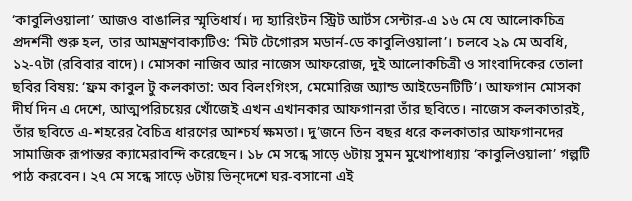‘কাবুলিওয়ালা’ আজও বাঙালির স্মৃতিধার্য। দ্য হ্যারিংটন স্ট্রিট আর্টস সেন্টার-এ ১৬ মে যে আলোকচিত্র প্রদর্শনী শুরু হল, তার আমন্ত্রণবাক্যটিও: ‘মিট টেগোরস মডার্ন-ডে কাবুলিওয়ালা’। চলবে ২৯ মে অবধি, ১২-৭টা (রবিবার বাদে)। মোসকা নাজিব আর নাজেস আফরোজ, দুই আলোকচিত্রী ও সাংবাদিকের তোলা ছবির বিষয়: ‘ফ্রম কাবুল টু কলকাতা: অব বিলংগিংস, মেমোরিজ অ্যান্ড আইডেনটিটি’। আফগান মোসকা দীর্ঘ দিন এ দেশে, আত্মপরিচয়ের খোঁজেই এখন এখানকার আফগানরা তাঁর ছবিতে। নাজেস কলকাতারই, তাঁর ছবিতে এ-শহরের বৈচিত্র ধারণের আশ্চর্য ক্ষমতা। দু’জনে তিন বছর ধরে কলকাতার আফগানদের সামাজিক রূপান্তর ক্যামেরাবন্দি করেছেন। ১৮ মে সন্ধে সাড়ে ৬টায় সুমন মুখোপাধ্যায় ‘কাবুলিওয়ালা’ গল্পটি পাঠ করবেন। ২৭ মে সন্ধে সাড়ে ৬টায় ভিন্‌দেশে ঘর-বসানো এই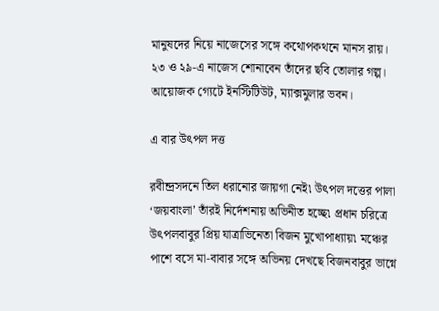মানুষদের নিয়ে নাজেসের সঙ্গে কথোপকথনে মানস রায়। ২৩ ও ২৯-এ নাজেস শোনাবেন তাঁদের ছবি তোলার গল্প। আয়োজক গ্যেটে ইনস্টিটিউট, ম্যাক্সমুলার ভবন।

এ বার উৎপল দত্ত

রবীন্দ্রসদনে তিল ধরানোর জায়গা নেই৷ উৎপল দত্তের পালা ‘জয়বাংলা’ তাঁরই নির্দেশনায় অভিনীত হচ্ছে৷ প্রধান চরিত্রে উৎপলবাবুর প্রিয় যাত্রাভিনেতা বিজন মুখোপাধ্যায়৷ মঞ্চের পাশে বসে মা-বাবার সঙ্গে অভিনয় দেখছে বিজনবাবুর ভাগ্নে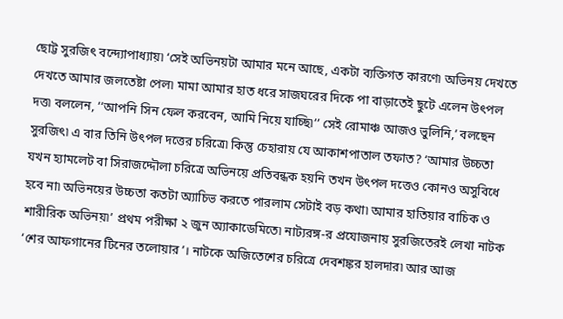ছোট্ট সুরজিৎ বন্দ্যোপাধ্যায়৷ ‘সেই অভিনয়টা আমার মনে আছে, একটা ব্যক্তিগত কারণে৷ অভিনয় দেখতে দেখতে আমার জলতেষ্টা পেল৷ মামা আমার হাত ধরে সাজঘরের দিকে পা বাড়াতেই ছুটে এলেন উৎপল দত্ত৷ বললেন, ‘‘আপনি সিন ফেল করবেন, আমি নিয়ে যাচ্ছি৷’’ সেই রোমাঞ্চ আজও ভুলিনি,’ বলছেন সুরজিৎ৷ এ বার তিনি উৎপল দত্তের চরিত্রে৷ কিন্তু চেহারায় যে আকাশপাতাল তফাত? ‘আমার উচ্চতা যখন হ্যামলেট বা সিরাজদ্দৌলা চরিত্রে অভিনয়ে প্রতিবন্ধক হয়নি তখন উৎপল দত্তেও কোনও অসুবিধে হবে না৷ অভিনয়ের উচ্চতা কতটা অ্যাচিভ করতে পারলাম সেটাই বড় কথা৷ আমার হাতিয়ার বাচিক ও শারীরিক অভিনয়৷’ প্রথম পরীক্ষা ২ জুন অ্যাকাডেমিতে৷ নাট্যরঙ্গ-র প্রযোজনায় সুরজিতেরই লেখা নাটক ‘শের আফগানের টিনের তলোয়ার’। নাটকে অজিতেশের চরিত্রে দেবশঙ্কর হালদার৷ আর আজ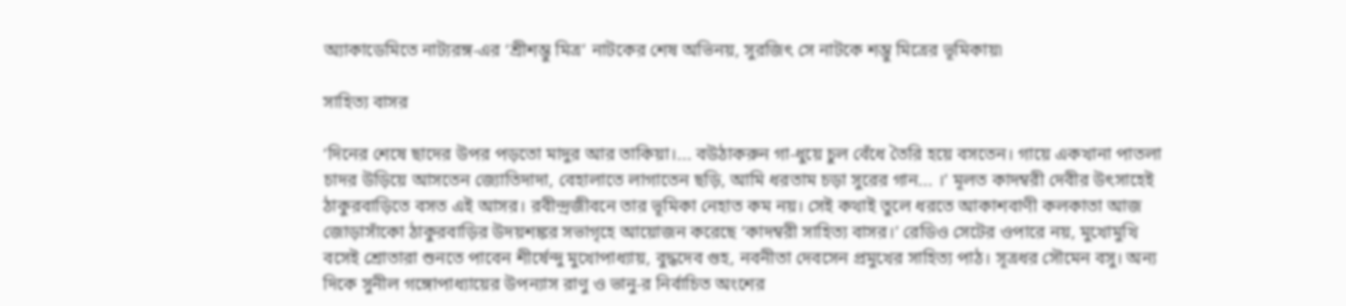অ্যাকাডেমিতে নাট্যরঙ্গ-এর ‘শ্রীশম্ভু মিত্র’ নাটকের শেষ অভিনয়, সুরজিৎ সে নাটকে শম্ভু মিত্রের ভূমিকায়৷

সাহিত্য বাসর

‘দিনের শেষে ছাদের উপর পড়তো মাদুর আর তাকিয়া।... বউঠাকরুন গা-ধুয়ে চুল বেঁধে তৈরি হয়ে বসতেন। গায়ে একখানা পাতলা চাদর উড়িয়ে আসতেন জ্যোতিদাদা, বেহালাতে লাগাতেন ছড়ি, আমি ধরতাম চড়া সুরের গান... ।’ মূলত কাদম্বরী দেবীর উৎসাহেই ঠাকুরবাড়িতে বসত এই আসর। রবীন্দ্রজীবনে তার ভূমিকা নেহাত কম নয়। সেই কথাই তুলে ধরতে আকাশবাণী কলকাতা আজ জোড়াসাঁকো ঠাকুরবাড়ির উদয়শঙ্কর সভাগৃহে আয়োজন করেছে ‘কাদম্বরী সাহিত্য বাসর।’ রেডিও সেটের ওপারে নয়, মুখোমুখি বসেই শ্রোতারা শুনতে পাবেন শীর্ষেন্দু মুখোপাধ্যায়, বুদ্ধদেব গুহ, নবনীতা দেবসেন প্রমুখের সাহিত্য পাঠ। সূত্রধর সৌমেন বসু। অন্য দিকে সুনীল গঙ্গোপাধ্যায়ের উপন্যাস রাণু ও ভানু-র নির্বাচিত অংশের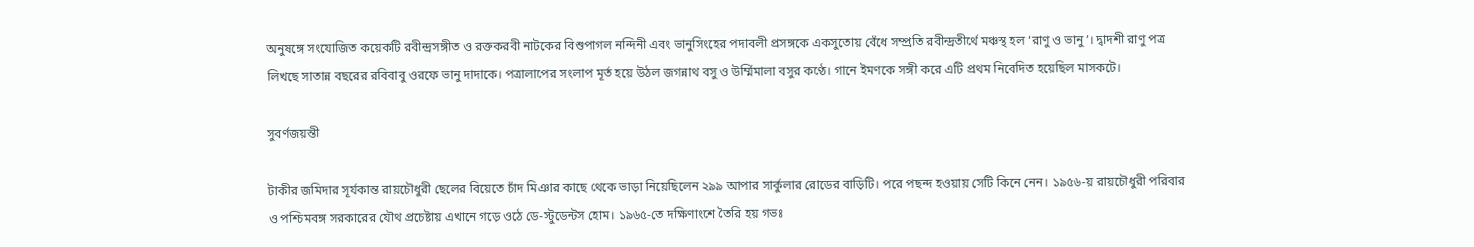অনুষঙ্গে সংযোজিত কয়েকটি রবীন্দ্রসঙ্গীত ও রক্তকরবী নাটকের বিশুপাগল নন্দিনী এবং ভানুসিংহের পদাবলী প্রসঙ্গকে একসুতোয় বেঁধে সম্প্রতি রবীন্দ্রতীর্থে মঞ্চস্থ হল ‘রাণু ও ভানু’। দ্বাদশী রাণু পত্র লিখছে সাতান্ন বছরের রবিবাবু ওরফে ভানু দাদাকে। পত্রালাপের সংলাপ মূর্ত হয়ে উঠল জগন্নাথ বসু ও উর্ম্মিমালা বসুর কণ্ঠে। গানে ইমণকে সঙ্গী করে এটি প্রথম নিবেদিত হয়েছিল মাসকটে।

সুবর্ণজয়ন্তী

টাকীর জমিদার সূর্যকান্ত রায়চৌধুরী ছেলের বিয়েতে চাঁদ মিঞার কাছে থেকে ভাড়া নিয়েছিলেন ২৯৯ আপার সার্কুলার রোডের বাড়িটি। পরে পছন্দ হওয়ায় সেটি কিনে নেন। ১৯৫৬-য় রায়চৌধুরী পরিবার ও পশ্চিমবঙ্গ সরকারের যৌথ প্রচেষ্টায় এখানে গড়ে ওঠে ডে-স্টুডেন্টস হোম। ১৯৬৫-তে দক্ষিণাংশে তৈরি হয় গভঃ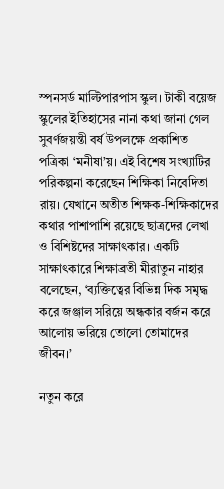স্পনসর্ড মাল্টিপারপাস স্কুল। টাকী বয়েজ স্কুলের ইতিহাসের নানা কথা জানা গেল সুবর্ণজয়ন্তী বর্ষ উপলক্ষে প্রকাশিত পত্রিকা ‘মনীষা’য়। এই বিশেষ সংখ্যাটির পরিকল্পনা করেছেন শিক্ষিকা নিবেদিতা রায়। যেখানে অতীত শিক্ষক-শিক্ষিকাদের কথার পাশাপাশি রয়েছে ছাত্রদের লেখা ও বিশিষ্টদের সাক্ষাৎকার। একটি সাক্ষাৎকারে শিক্ষাব্রতী মীরাতুন নাহার বলেছেন, ‘ব্যক্তিত্বের বিভিন্ন দিক সমৃদ্ধ করে জঞ্জাল সরিয়ে অন্ধকার বর্জন করে আলোয় ভরিয়ে তোলো তোমাদের জীবন।’

নতুন করে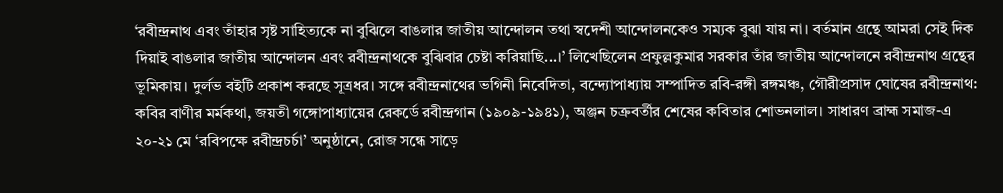‘রবীন্দ্রনাথ এবং তাঁহার সৃষ্ট সাহিত্যকে না বুঝিলে বাঙলার জাতীয় আন্দোলন তথা স্বদেশী আন্দোলনকেও সম্যক বুঝা যায় না। বর্তমান গ্রন্থে আমরা সেই দিক দিয়াই বাঙলার জাতীয় আন্দোলন এবং রবীন্দ্রনাথকে বুঝিবার চেষ্টা করিয়াছি...।’ লিখেছিলেন প্রফুল্লকুমার সরকার তাঁর জাতীয় আন্দোলনে রবীন্দ্রনাথ গ্রন্থের ভূমিকায়। দুর্লভ বইটি প্রকাশ করছে সূত্রধর। সঙ্গে রবীন্দ্রনাথের ভগিনী নিবেদিতা, বন্দ্যোপাধ্যায় সম্পাদিত রবি-রঙ্গী রঙ্গমঞ্চ, গৌরীপ্রসাদ ঘোষের রবীন্দ্রনাথ: কবির বাণীর মর্মকথা, জয়তী গঙ্গোপাধ্যায়ের রেকর্ডে রবীন্দ্রগান (১৯০৯-১৯৪১), অঞ্জন চক্রবর্তীর শেষের কবিতার শোভনলাল। সাধারণ ব্রাহ্ম সমাজ-এ ২০-২১ মে ‘রবিপক্ষে রবীন্দ্রচর্চা’ অনুষ্ঠানে, রোজ সন্ধে সাড়ে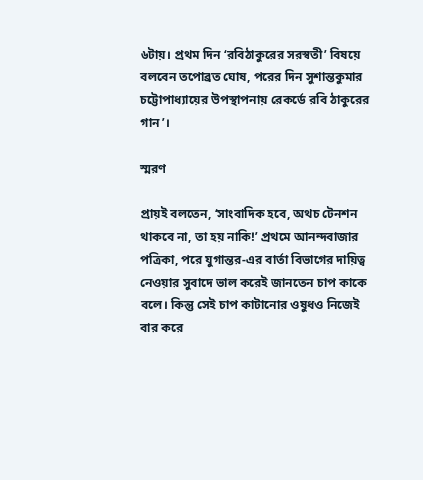৬টায়। প্রথম দিন ‘রবিঠাকুরের সরস্বতী’ বিষয়ে বলবেন তপোব্রত ঘোষ, পরের দিন সুশান্তকুমার চট্টোপাধ্যায়ের উপস্থাপনায় রেকর্ডে রবি ঠাকুরের গান’।

স্মরণ

প্রায়ই বলতেন, ‘সাংবাদিক হবে, অথচ টেনশন থাকবে না, তা হয় নাকি!’ প্রথমে আনন্দবাজার পত্রিকা, পরে যুগান্তর-এর বার্তা বিভাগের দায়িত্ব নেওয়ার সুবাদে ভাল করেই জানতেন চাপ কাকে বলে। কিন্তু সেই চাপ কাটানোর ওষুধও নিজেই বার করে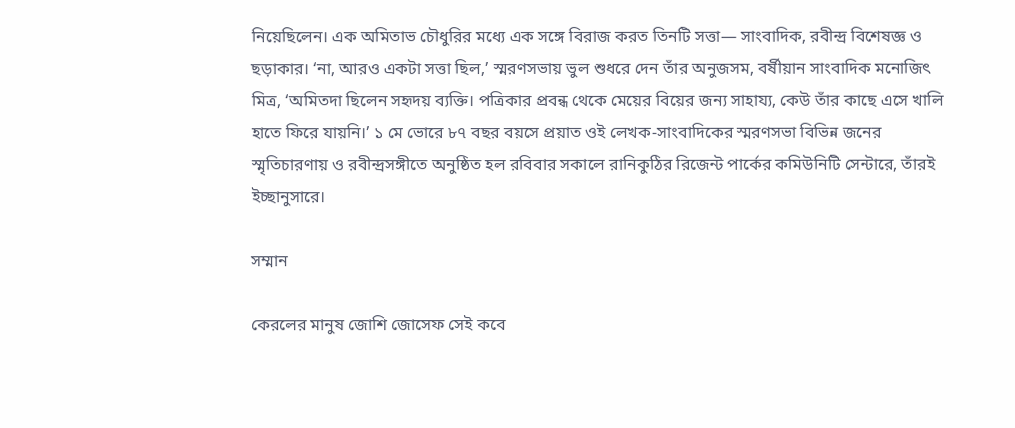নিয়েছিলেন। এক অমিতাভ চৌধুরির মধ্যে এক সঙ্গে বিরাজ করত তিনটি সত্তা— সাংবাদিক, রবীন্দ্র বিশেষজ্ঞ ও ছড়াকার। ‘না, আরও একটা সত্তা ছিল,’ স্মরণসভায় ভুল শুধরে দেন তাঁর অনুজসম, বর্ষীয়ান সাংবাদিক মনোজিৎ মিত্র, ‘অমিতদা ছিলেন সহৃদয় ব্যক্তি। পত্রিকার প্রবন্ধ থেকে মেয়ের বিয়ের জন্য সাহায্য, কেউ তাঁর কাছে এসে খালি হাতে ফিরে যায়নি।’ ১ মে ভোরে ৮৭ বছর বয়সে প্রয়াত ওই লেখক-সাংবাদিকের স্মরণসভা বিভিন্ন জনের স্মৃতিচারণায় ও রবীন্দ্রসঙ্গীতে অনুষ্ঠিত হল রবিবার সকালে রানিকুঠির রিজেন্ট পার্কের কমিউনিটি সেন্টারে, তাঁরই ইচ্ছানুসারে।

সম্মান

কেরলের মানুষ জোশি জোসেফ সেই কবে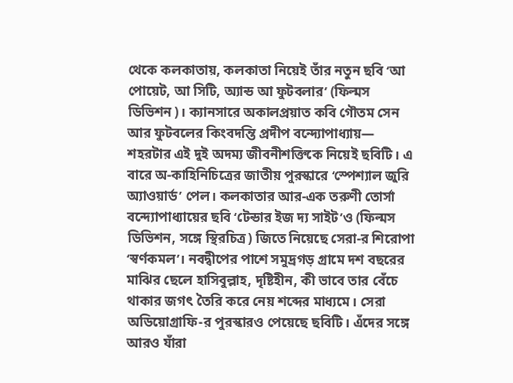থেকে কলকাতায়, কলকাতা নিয়েই তাঁর নতুন ছবি ‘আ পোয়েট, আ সিটি, অ্যান্ড আ ফুটবলার’ (ফিল্মস ডিভিশন)। ক্যানসারে অকালপ্রয়াত কবি গৌতম সেন আর ফুটবলের কিংবদন্তি প্রদীপ বন্দ্যোপাধ্যায়— শহরটার এই দুই অদম্য জীবনীশক্তিকে নিয়েই ছবিটি। এ বারে অ-কাহিনিচিত্রের জাতীয় পুরস্কারে ‘স্পেশ্যাল জুরি অ্যাওয়ার্ড’ পেল। কলকাতার আর-এক তরুণী তোর্সা বন্দ্যোপাধ্যায়ের ছবি ‘টেন্ডার ইজ দ্য সাইট’ও (ফিল্মস ডিভিশন, সঙ্গে স্থিরচিত্র) জিতে নিয়েছে সেরা-র শিরোপা ‘স্বর্ণকমল’। নবদ্বীপের পাশে সমুদ্রগড় গ্রামে দশ বছরের মাঝির ছেলে হাসিবুল্লাহ, দৃষ্টিহীন, কী ভাবে তার বেঁচে থাকার জগৎ তৈরি করে নেয় শব্দের মাধ্যমে। সেরা অডিয়োগ্রাফি-র পুরস্কারও পেয়েছে ছবিটি। এঁদের সঙ্গে আরও যাঁরা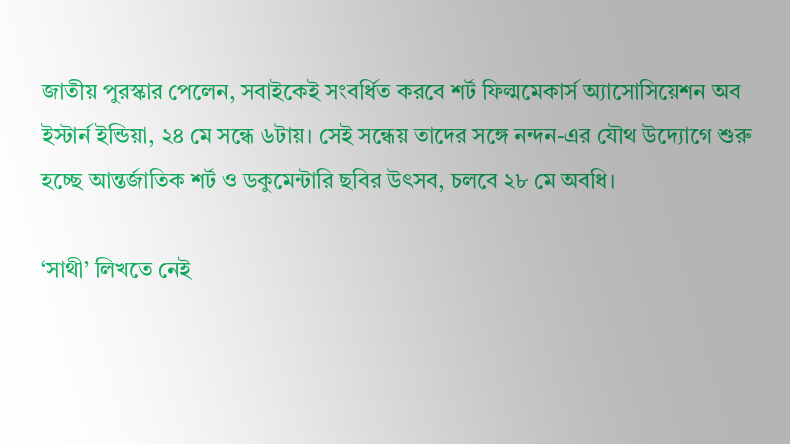জাতীয় পুরস্কার পেলেন, সবাইকেই সংবর্ধিত করবে শর্ট ফিল্মমেকার্স অ্যাসোসিয়েশন অব ইস্টার্ন ইন্ডিয়া, ২৪ মে সন্ধে ৬টায়। সেই সন্ধেয় তাদের সঙ্গে নন্দন-এর যৌথ উদ্যোগে শুরু হচ্ছে আন্তর্জাতিক শর্ট ও ডকুমেন্টারি ছবির উৎসব, চলবে ২৮ মে অবধি।

‘সাথী’ লিখতে নেই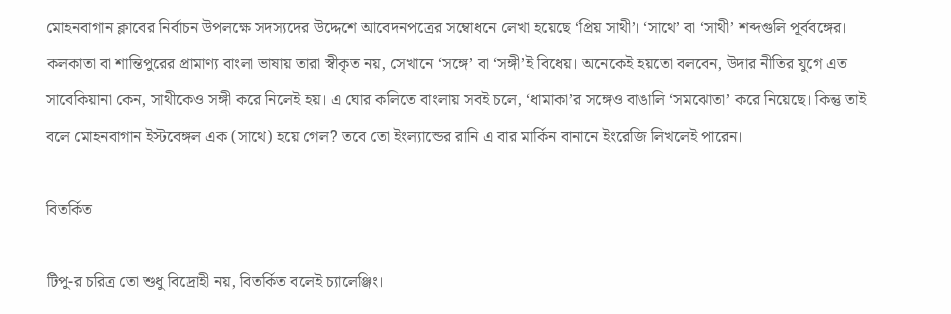মোহনবাগান ক্লাবের নির্বাচন উপলক্ষে সদস্যদের উদ্দেশে আবেদনপত্রের সম্বোধনে লেখা হয়েছে ‘প্রিয় সাথী’। ‘সাথে’ বা ‘সাথী’ শব্দগুলি পূর্ববঙ্গের। কলকাতা বা শান্তিপুরের প্রামাণ্য বাংলা ভাষায় তারা স্বীকৃত নয়, সেখানে ‘সঙ্গে’ বা ‘সঙ্গী’ই বিধেয়। অনেকেই হয়তো বলবেন, উদার নীতির যুগে এত সাবেকিয়ানা কেন, সাথীকেও সঙ্গী করে নিলেই হয়। এ ঘোর কলিতে বাংলায় সবই চলে, ‘ধামাকা’র সঙ্গেও বাঙালি ‘সমঝোতা’ করে নিয়েছে। কিন্তু তাই বলে মোহনবাগান ইস্টবেঙ্গল এক (সাথে) হয়ে গেল? তবে তো ইংল্যান্ডের রানি এ বার মার্কিন বানানে ইংরেজি লিখলেই পারেন।

বিতর্কিত

টিপু-র চরিত্র তো শুধু বিদ্রোহী নয়, বিতর্কিত বলেই চ্যালেঞ্জিং।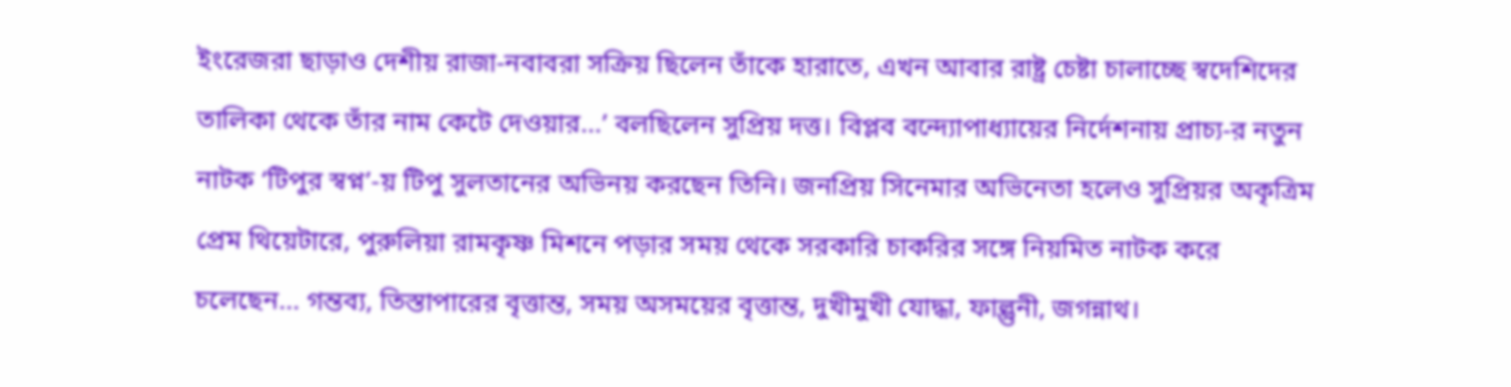ইংরেজরা ছাড়াও দেশীয় রাজা-নবাবরা সক্রিয় ছিলেন তাঁকে হারাতে, এখন আবার রাষ্ট্র চেষ্টা চালাচ্ছে স্বদেশিদের তালিকা থেকে তাঁর নাম কেটে দেওয়ার...’ বলছিলেন সুপ্রিয় দত্ত। বিপ্লব বন্দ্যোপাধ্যায়ের নির্দেশনায় প্রাচ্য-র নতুন নাটক ‘টিপুর স্বপ্ন’-য় টিপু সুলতানের অভিনয় করছেন তিনি। জনপ্রিয় সিনেমার অভিনেতা হলেও সুপ্রিয়র অকৃত্রিম প্রেম থিয়েটারে, পুরুলিয়া রামকৃষ্ণ মিশনে পড়ার সময় থেকে সরকারি চাকরির সঙ্গে নিয়মিত নাটক করে চলেছেন... গন্তব্য, তিস্তাপারের বৃত্তান্ত, সময় অসময়ের বৃত্তান্ত, দুখীমুখী যোদ্ধা, ফাল্গুনী, জগন্নাথ।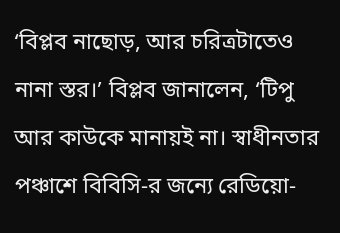‘বিপ্লব নাছোড়, আর চরিত্রটাতেও নানা স্তর।’ বিপ্লব জানালেন, ‘টিপু আর কাউকে মানায়ই না। স্বাধীনতার পঞ্চাশে বিবিসি-র জন্যে রেডিয়ো-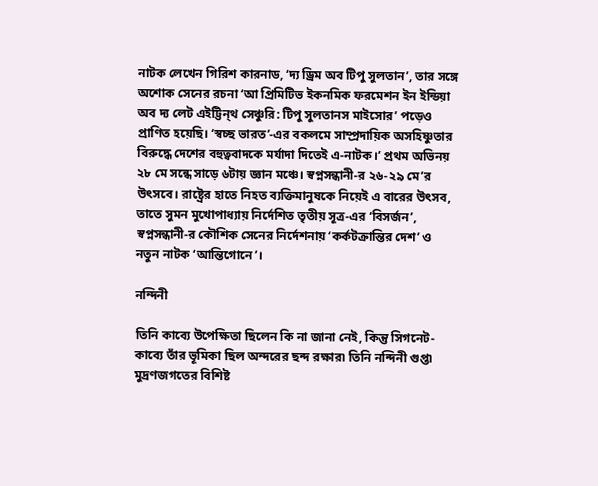নাটক লেখেন গিরিশ কারনাড, ‘দ্য ড্রিম অব টিপু সুলতান’, তার সঙ্গে অশোক সেনের রচনা ‘আ প্রিমিটিভ ইকনমিক ফরমেশন ইন ইন্ডিয়া অব দ্য লেট এইট্টিন্‌থ সেঞ্চুরি: টিপু সুলতানস মাইসোর’ পড়েও প্রাণিত হয়েছি। ‘স্বচ্ছ ভারত’-এর বকলমে সাম্প্রদায়িক অসহিষ্ণুতার বিরুদ্ধে দেশের বহুত্ববাদকে মর্যাদা দিতেই এ-নাটক।’ প্রথম অভিনয় ২৮ মে সন্ধে সাড়ে ৬টায় জ্ঞান মঞ্চে। স্বপ্নসন্ধানী-র ২৬-২৯ মে’র উৎসবে। রাষ্ট্রের হাতে নিহত ব্যক্তিমানুষকে নিয়েই এ বারের উৎসব, তাতে সুমন মুখোপাধ্যায় নির্দেশিত তৃতীয় সূত্র-এর ‘বিসর্জন’, স্বপ্নসন্ধানী-র কৌশিক সেনের নির্দেশনায় ‘কর্কটক্রান্তির দেশ’ ও নতুন নাটক ‘আন্তিগোনে’।

নন্দিনী

তিনি কাব্যে উপেক্ষিতা ছিলেন কি না জানা নেই, কিন্তু সিগনেট-কাব্যে তাঁর ভূমিকা ছিল অন্দরের ছন্দ রক্ষার৷ তিনি নন্দিনী গুপ্ত৷ মুদ্রণজগতের বিশিষ্ট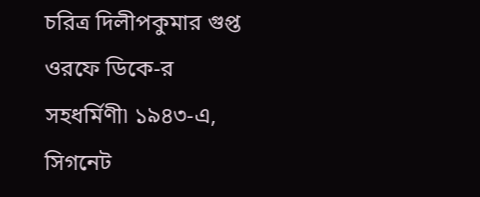চরিত্র দিলীপকুমার গুপ্ত ওরফে ডিকে-র সহধর্মিণী৷ ১৯৪৩-এ, সিগনেট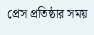প্রেস প্রতিষ্ঠার সময়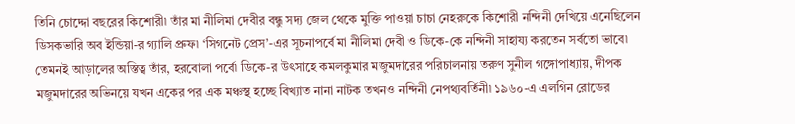তিনি চোদ্দো বছরের কিশোরী৷ তাঁর মা নীলিমা দেবীর বন্ধু সদ্য জেল থেকে মুক্তি পাওয়া চাচা নেহরুকে কিশোরী নন্দিনী দেখিয়ে এনেছিলেন ডিসকভারি অব ইন্ডিয়া-র গ্যালি প্রুফ৷ ‘সিগনেট প্রেস’-এর সূচনাপর্বে মা নীলিমা দেবী ও ডিকে-কে নন্দিনী সাহায্য করতেন সর্বতো ভাবে৷ তেমনই আড়ালের অস্তিত্ব তাঁর, হরবোলা পর্বে৷ ডিকে-র উৎসাহে কমলকুমার মজুমদারের পরিচালনায় তরুণ সুনীল গঙ্গোপাধ্যায়, দীপক মজুমদারের অভিনয়ে যখন একের পর এক মঞ্চস্থ হচ্ছে বিখ্যাত নানা নাটক তখনও নন্দিনী নেপথ্যবর্তিনী৷ ১৯৬০-এ এলগিন রোডের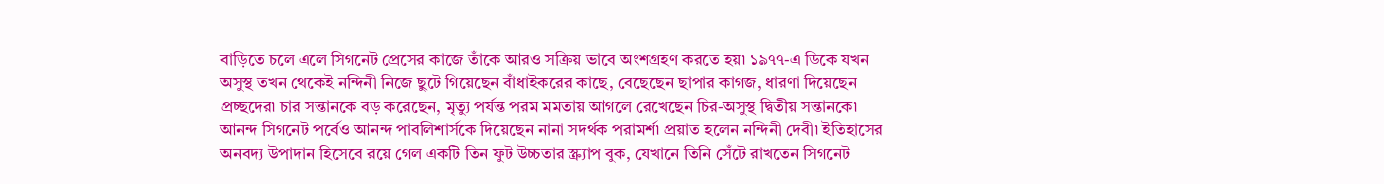বাড়িতে চলে এলে সিগনেট প্রেসের কাজে তাঁকে আরও সক্রিয় ভাবে অংশগ্রহণ করতে হয়৷ ১৯৭৭-এ ডিকে যখন অসুস্থ তখন থেকেই নন্দিনী নিজে ছুটে গিয়েছেন বাঁধাইকরের কাছে, বেছেছেন ছাপার কাগজ, ধারণা দিয়েছেন প্রচ্ছদের৷ চার সন্তানকে বড় করেছেন, মৃত্যু পর্যন্ত পরম মমতায় আগলে রেখেছেন চির-অসুস্থ দ্বিতীয় সন্তানকে৷ আনন্দ সিগনেট পর্বেও আনন্দ পাবলিশার্সকে দিয়েছেন নানা সদর্থক পরামর্শ৷ প্রয়াত হলেন নন্দিনী দেবী৷ ইতিহাসের অনবদ্য উপাদান হিসেবে রয়ে গেল একটি তিন ফুট উচ্চতার স্ক্র্যাপ বুক, যেখানে তিনি সেঁটে রাখতেন সিগনেট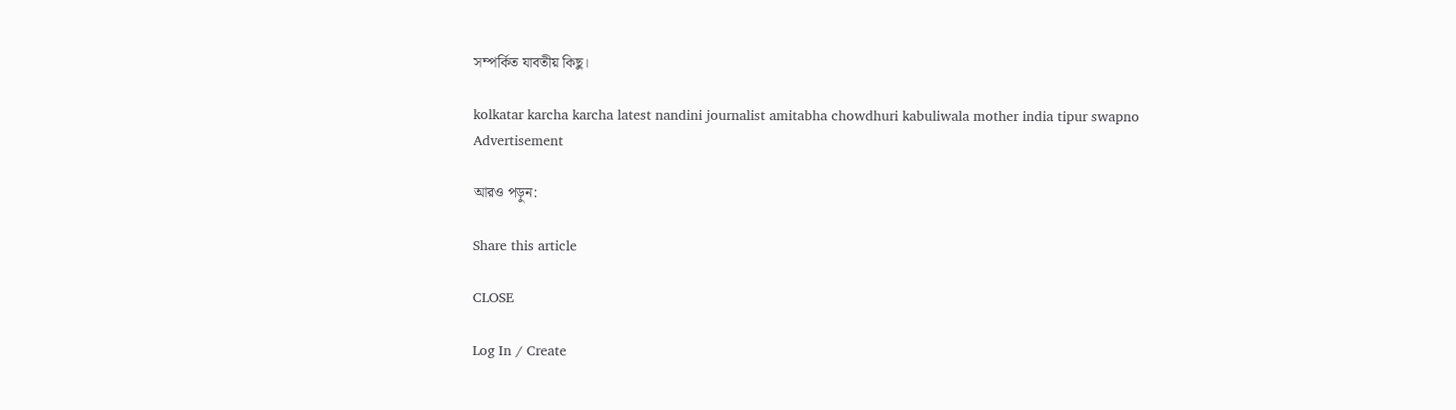সম্পর্কিত যাবতীয় কিছু।

kolkatar karcha karcha latest nandini journalist amitabha chowdhuri kabuliwala mother india tipur swapno
Advertisement

আরও পড়ুন:

Share this article

CLOSE

Log In / Create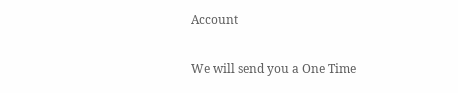Account

We will send you a One Time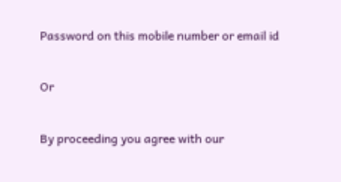Password on this mobile number or email id

Or

By proceeding you agree with our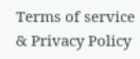Terms of service & Privacy Policy